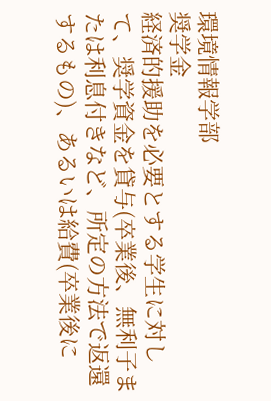環境情報学部
奨学金
経済的援助を必要とする学生に対して、奨学資金を貸与(卒業後、無利子または利息付きなど、所定の方法で返還するもの)、あるいは給費(卒業後に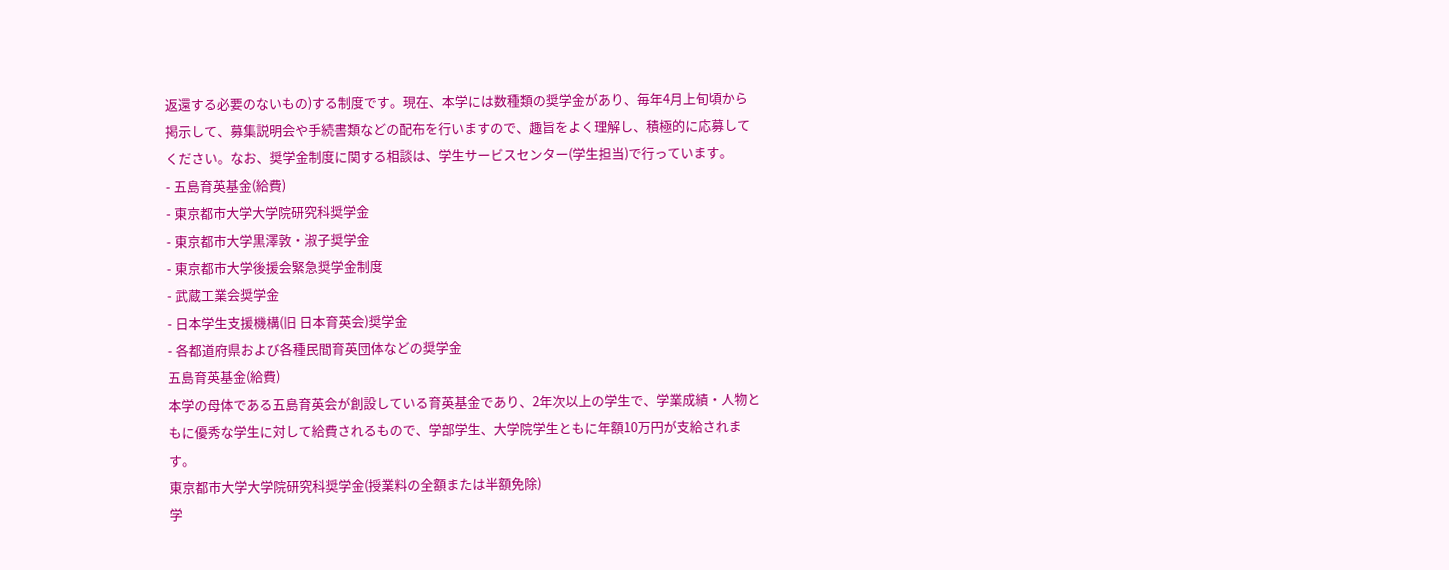返還する必要のないもの)する制度です。現在、本学には数種類の奨学金があり、毎年4月上旬頃から掲示して、募集説明会や手続書類などの配布を行いますので、趣旨をよく理解し、積極的に応募してください。なお、奨学金制度に関する相談は、学生サービスセンター(学生担当)で行っています。
- 五島育英基金(給費)
- 東京都市大学大学院研究科奨学金
- 東京都市大学黒澤敦・淑子奨学金
- 東京都市大学後援会緊急奨学金制度
- 武蔵工業会奨学金
- 日本学生支援機構(旧 日本育英会)奨学金
- 各都道府県および各種民間育英団体などの奨学金
五島育英基金(給費)
本学の母体である五島育英会が創設している育英基金であり、2年次以上の学生で、学業成績・人物ともに優秀な学生に対して給費されるもので、学部学生、大学院学生ともに年額10万円が支給されます。
東京都市大学大学院研究科奨学金(授業料の全額または半額免除)
学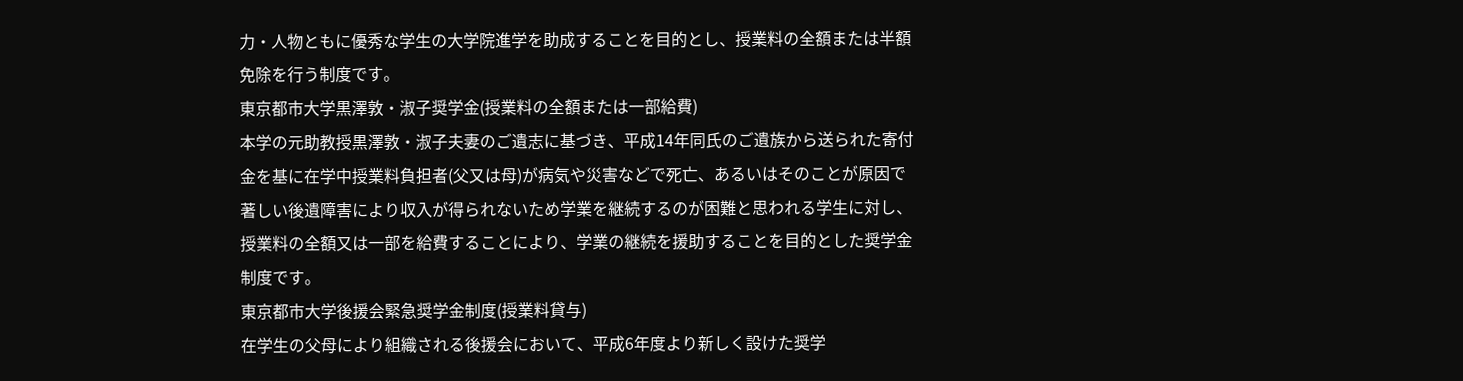力・人物ともに優秀な学生の大学院進学を助成することを目的とし、授業料の全額または半額免除を行う制度です。
東京都市大学黒澤敦・淑子奨学金(授業料の全額または一部給費)
本学の元助教授黒澤敦・淑子夫妻のご遺志に基づき、平成14年同氏のご遺族から送られた寄付金を基に在学中授業料負担者(父又は母)が病気や災害などで死亡、あるいはそのことが原因で著しい後遺障害により収入が得られないため学業を継続するのが困難と思われる学生に対し、授業料の全額又は一部を給費することにより、学業の継続を援助することを目的とした奨学金制度です。
東京都市大学後援会緊急奨学金制度(授業料貸与)
在学生の父母により組織される後援会において、平成6年度より新しく設けた奨学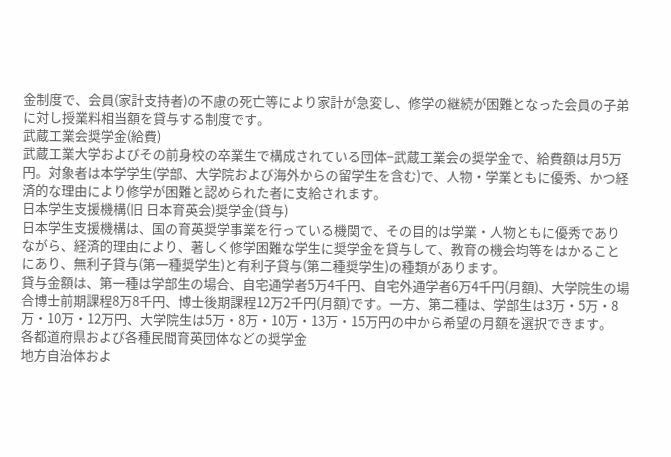金制度で、会員(家計支持者)の不慮の死亡等により家計が急変し、修学の継続が困難となった会員の子弟に対し授業料相当額を貸与する制度です。
武蔵工業会奨学金(給費)
武蔵工業大学およびその前身校の卒業生で構成されている団体−武蔵工業会の奨学金で、給費額は月5万円。対象者は本学学生(学部、大学院および海外からの留学生を含む)で、人物・学業ともに優秀、かつ経済的な理由により修学が困難と認められた者に支給されます。
日本学生支援機構(旧 日本育英会)奨学金(貸与)
日本学生支援機構は、国の育英奨学事業を行っている機関で、その目的は学業・人物ともに優秀でありながら、経済的理由により、著しく修学困難な学生に奨学金を貸与して、教育の機会均等をはかることにあり、無利子貸与(第一種奨学生)と有利子貸与(第二種奨学生)の種類があります。
貸与金額は、第一種は学部生の場合、自宅通学者5万4千円、自宅外通学者6万4千円(月額)、大学院生の場合博士前期課程8万8千円、博士後期課程12万2千円(月額)です。一方、第二種は、学部生は3万・5万・8万・10万・12万円、大学院生は5万・8万・10万・13万・15万円の中から希望の月額を選択できます。
各都道府県および各種民間育英団体などの奨学金
地方自治体およ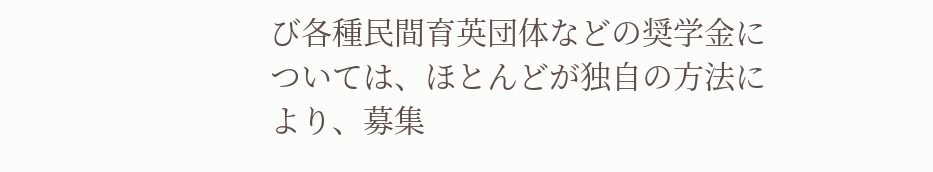び各種民間育英団体などの奨学金については、ほとんどが独自の方法により、募集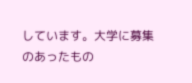しています。大学に募集のあったもの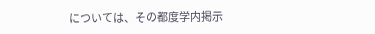については、その都度学内掲示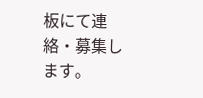板にて連絡・募集します。